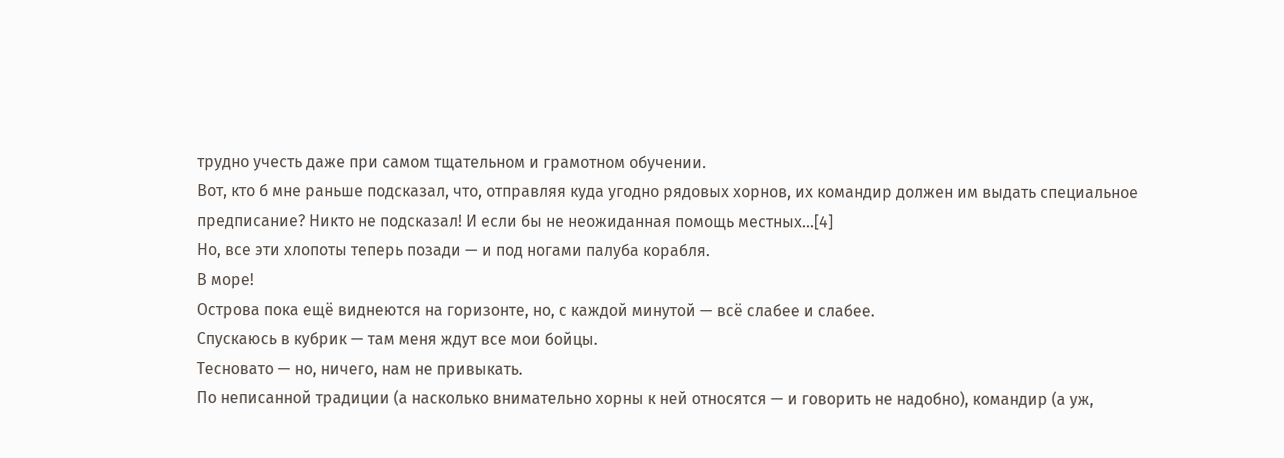трудно учесть даже при самом тщательном и грамотном обучении.
Вот, кто б мне раньше подсказал, что, отправляя куда угодно рядовых хорнов, их командир должен им выдать специальное предписание? Никто не подсказал! И если бы не неожиданная помощь местных…[4]
Но, все эти хлопоты теперь позади — и под ногами палуба корабля.
В море!
Острова пока ещё виднеются на горизонте, но, с каждой минутой — всё слабее и слабее.
Спускаюсь в кубрик — там меня ждут все мои бойцы.
Тесновато — но, ничего, нам не привыкать.
По неписанной традиции (а насколько внимательно хорны к ней относятся — и говорить не надобно), командир (а уж,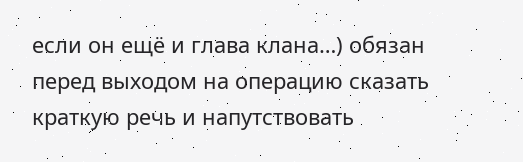если он ещё и глава клана…) обязан перед выходом на операцию сказать краткую речь и напутствовать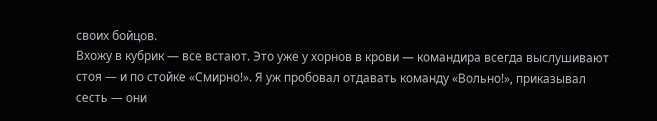своих бойцов.
Вхожу в кубрик — все встают. Это уже у хорнов в крови — командира всегда выслушивают стоя — и по стойке «Смирно!». Я уж пробовал отдавать команду «Вольно!», приказывал сесть — они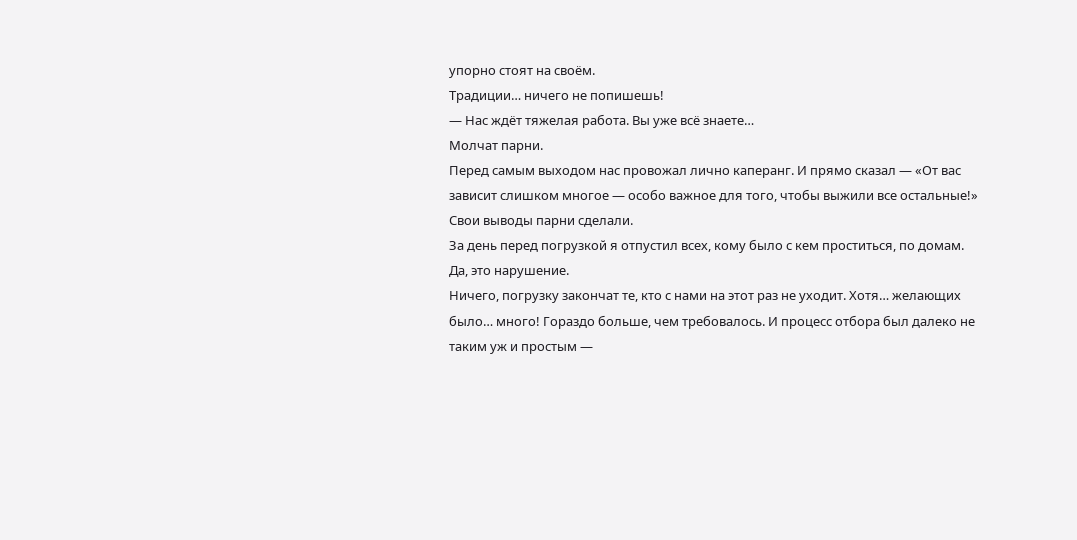упорно стоят на своём.
Традиции… ничего не попишешь!
— Нас ждёт тяжелая работа. Вы уже всё знаете…
Молчат парни.
Перед самым выходом нас провожал лично каперанг. И прямо сказал — «От вас зависит слишком многое — особо важное для того, чтобы выжили все остальные!»
Свои выводы парни сделали.
За день перед погрузкой я отпустил всех, кому было с кем проститься, по домам.
Да, это нарушение.
Ничего, погрузку закончат те, кто с нами на этот раз не уходит. Хотя… желающих было… много! Гораздо больше, чем требовалось. И процесс отбора был далеко не таким уж и простым —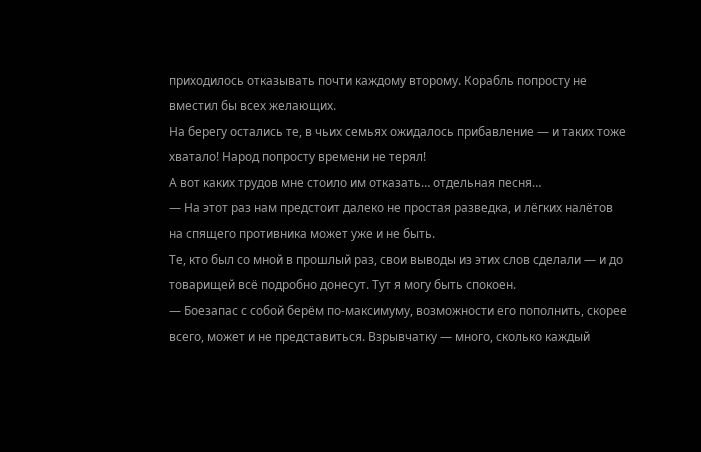приходилось отказывать почти каждому второму. Корабль попросту не вместил бы всех желающих.
На берегу остались те, в чьих семьях ожидалось прибавление — и таких тоже хватало! Народ попросту времени не терял!
А вот каких трудов мне стоило им отказать… отдельная песня…
— На этот раз нам предстоит далеко не простая разведка, и лёгких налётов на спящего противника может уже и не быть.
Те, кто был со мной в прошлый раз, свои выводы из этих слов сделали — и до товарищей всё подробно донесут. Тут я могу быть спокоен.
— Боезапас с собой берём по-максимуму, возможности его пополнить, скорее всего, может и не представиться. Взрывчатку — много, сколько каждый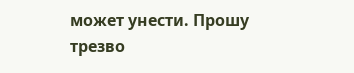может унести. Прошу трезво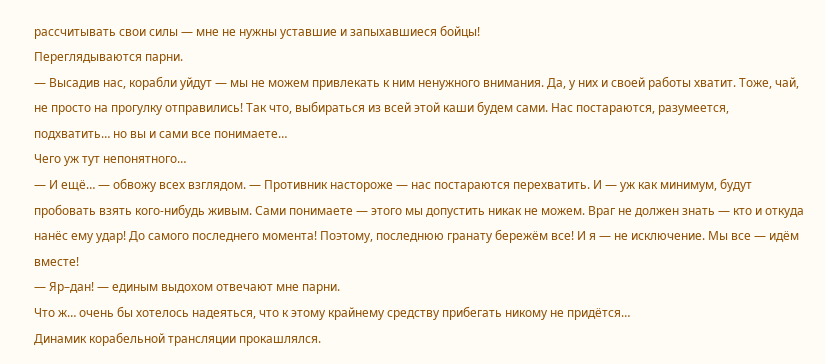рассчитывать свои силы — мне не нужны уставшие и запыхавшиеся бойцы!
Переглядываются парни.
— Высадив нас, корабли уйдут — мы не можем привлекать к ним ненужного внимания. Да, у них и своей работы хватит. Тоже, чай, не просто на прогулку отправились! Так что, выбираться из всей этой каши будем сами. Нас постараются, разумеется, подхватить… но вы и сами все понимаете…
Чего уж тут непонятного…
— И ещё… — обвожу всех взглядом. — Противник настороже — нас постараются перехватить. И — уж как минимум, будут пробовать взять кого-нибудь живым. Сами понимаете — этого мы допустить никак не можем. Враг не должен знать — кто и откуда нанёс ему удар! До самого последнего момента! Поэтому, последнюю гранату бережём все! И я — не исключение. Мы все — идём вместе!
— Яр–дан! — единым выдохом отвечают мне парни.
Что ж… очень бы хотелось надеяться, что к этому крайнему средству прибегать никому не придётся…
Динамик корабельной трансляции прокашлялся.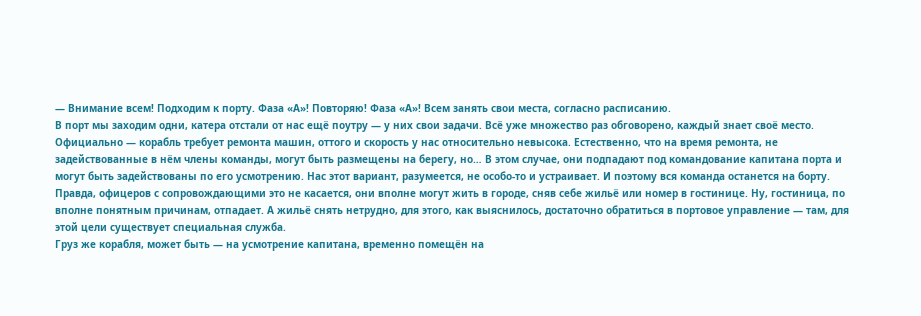— Внимание всем! Подходим к порту. Фаза «А»! Повторяю! Фаза «А»! Всем занять свои места, согласно расписанию.
В порт мы заходим одни, катера отстали от нас ещё поутру — у них свои задачи. Всё уже множество раз обговорено, каждый знает своё место.
Официально — корабль требует ремонта машин, оттого и скорость у нас относительно невысока. Естественно, что на время ремонта, не задействованные в нём члены команды, могут быть размещены на берегу, но… В этом случае, они подпадают под командование капитана порта и могут быть задействованы по его усмотрению. Нас этот вариант, разумеется, не особо-то и устраивает. И поэтому вся команда останется на борту.
Правда, офицеров с сопровождающими это не касается, они вполне могут жить в городе, сняв себе жильё или номер в гостинице. Ну, гостиница, по вполне понятным причинам, отпадает. А жильё снять нетрудно, для этого, как выяснилось, достаточно обратиться в портовое управление — там, для этой цели существует специальная служба.
Груз же корабля, может быть — на усмотрение капитана, временно помещён на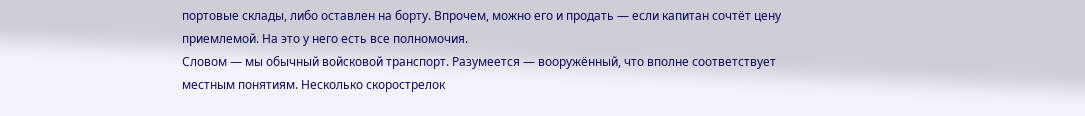портовые склады, либо оставлен на борту. Впрочем, можно его и продать — если капитан сочтёт цену приемлемой. На это у него есть все полномочия.
Словом — мы обычный войсковой транспорт. Разумеется — вооружённый, что вполне соответствует местным понятиям. Несколько скорострелок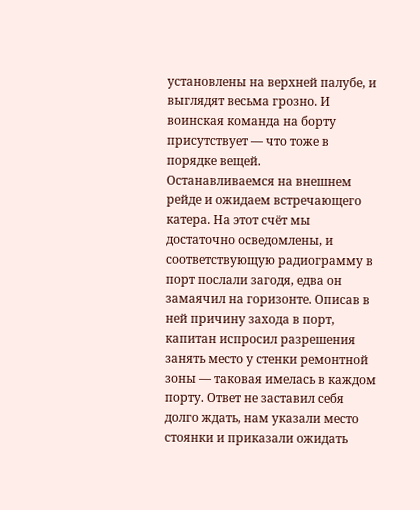установлены на верхней палубе, и выглядят весьма грозно. И воинская команда на борту присутствует — что тоже в порядке вещей.
Останавливаемся на внешнем рейде и ожидаем встречающего катера. На этот счёт мы достаточно осведомлены, и соответствующую радиограмму в порт послали загодя, едва он замаячил на горизонте. Описав в ней причину захода в порт, капитан испросил разрешения занять место у стенки ремонтной зоны — таковая имелась в каждом порту. Ответ не заставил себя долго ждать, нам указали место стоянки и приказали ожидать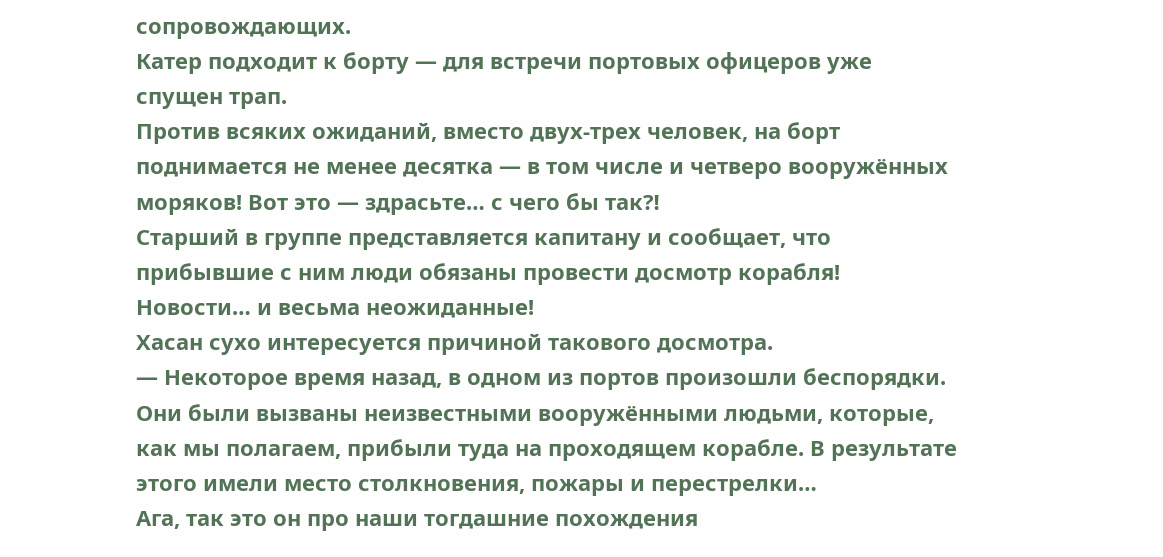сопровождающих.
Катер подходит к борту — для встречи портовых офицеров уже спущен трап.
Против всяких ожиданий, вместо двух-трех человек, на борт поднимается не менее десятка — в том числе и четверо вооружённых моряков! Вот это — здрасьте… с чего бы так⁈
Старший в группе представляется капитану и сообщает, что прибывшие с ним люди обязаны провести досмотр корабля!
Новости… и весьма неожиданные!
Хасан сухо интересуется причиной такового досмотра.
— Некоторое время назад, в одном из портов произошли беспорядки. Они были вызваны неизвестными вооружёнными людьми, которые, как мы полагаем, прибыли туда на проходящем корабле. В результате этого имели место столкновения, пожары и перестрелки…
Ага, так это он про наши тогдашние похождения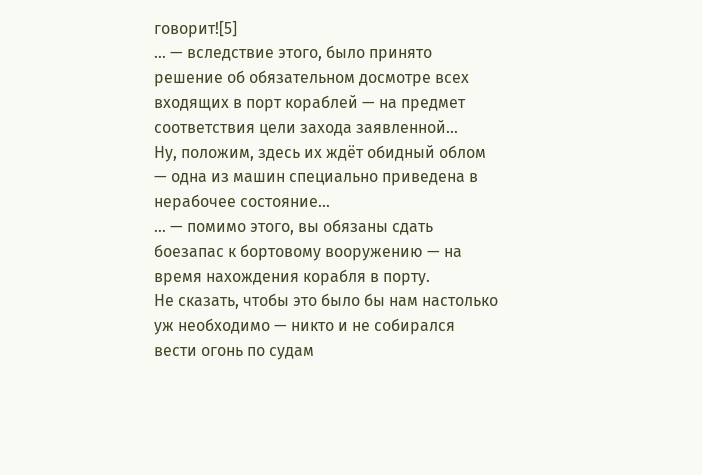говорит![5]
… — вследствие этого, было принято решение об обязательном досмотре всех входящих в порт кораблей — на предмет соответствия цели захода заявленной…
Ну, положим, здесь их ждёт обидный облом — одна из машин специально приведена в нерабочее состояние…
… — помимо этого, вы обязаны сдать боезапас к бортовому вооружению — на время нахождения корабля в порту.
Не сказать, чтобы это было бы нам настолько уж необходимо — никто и не собирался вести огонь по судам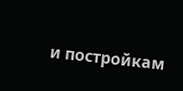и постройкам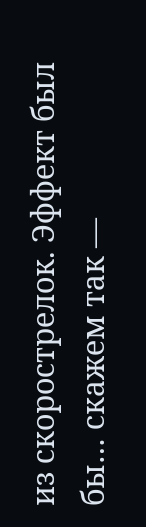из скорострелок. Эффект был бы… скажем так —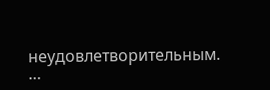неудовлетворительным.
…